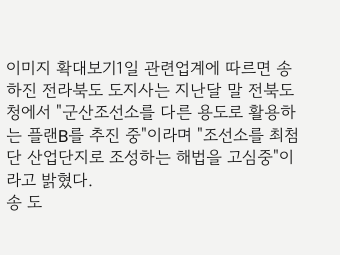이미지 확대보기1일 관련업계에 따르면 송하진 전라북도 도지사는 지난달 말 전북도청에서 "군산조선소를 다른 용도로 활용하는 플랜B를 추진 중"이라며 "조선소를 최첨단 산업단지로 조성하는 해법을 고심중"이라고 밝혔다.
송 도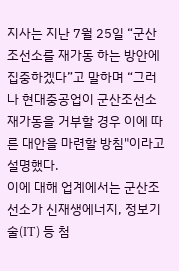지사는 지난 7월 25일 “군산조선소를 재가동 하는 방안에 집중하겠다”고 말하며 “그러나 현대중공업이 군산조선소 재가동을 거부할 경우 이에 따른 대안을 마련할 방침"이라고 설명했다.
이에 대해 업계에서는 군산조선소가 신재생에너지, 정보기술(IT) 등 첨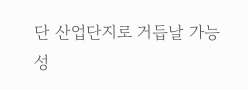단 산업단지로 거듭날 가능성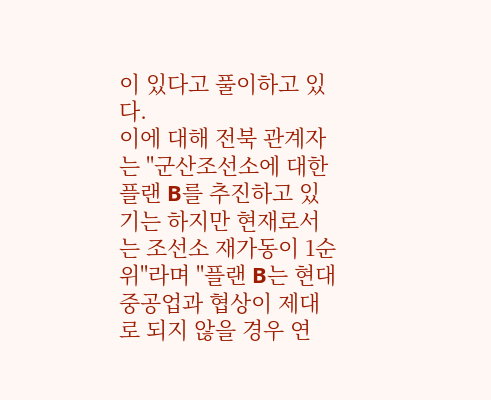이 있다고 풀이하고 있다.
이에 대해 전북 관계자는 "군산조선소에 대한 플랜 B를 추진하고 있기는 하지만 현재로서는 조선소 재가동이 1순위"라며 "플랜 B는 현대중공업과 협상이 제대로 되지 않을 경우 연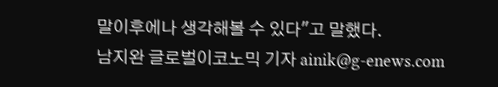말이후에나 생각해볼 수 있다"고 말했다.
남지완 글로벌이코노믹 기자 ainik@g-enews.com